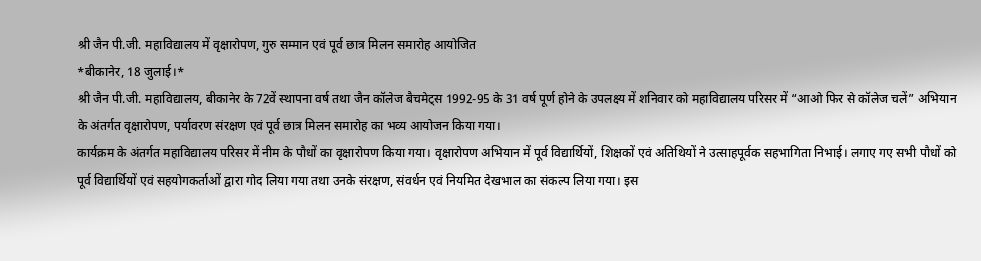श्री जैन पी.जी. महाविद्यालय में वृक्षारोपण, गुरु सम्मान एवं पूर्व छात्र मिलन समारोह आयोजित
*बीकानेर, 18 जुलाई।*
श्री जैन पी.जी. महाविद्यालय, बीकानेर के 72वें स्थापना वर्ष तथा जैन कॉलेज बैचमेट्स 1992-95 के 31 वर्ष पूर्ण होने के उपलक्ष्य में शनिवार को महाविद्यालय परिसर में “आओ फिर से कॉलेज चलें” अभियान के अंतर्गत वृक्षारोपण, पर्यावरण संरक्षण एवं पूर्व छात्र मिलन समारोह का भव्य आयोजन किया गया।
कार्यक्रम के अंतर्गत महाविद्यालय परिसर में नीम के पौधों का वृक्षारोपण किया गया। वृक्षारोपण अभियान में पूर्व विद्यार्थियों, शिक्षकों एवं अतिथियों ने उत्साहपूर्वक सहभागिता निभाई। लगाए गए सभी पौधों को पूर्व विद्यार्थियों एवं सहयोगकर्ताओं द्वारा गोद लिया गया तथा उनके संरक्षण, संवर्धन एवं नियमित देखभाल का संकल्प लिया गया। इस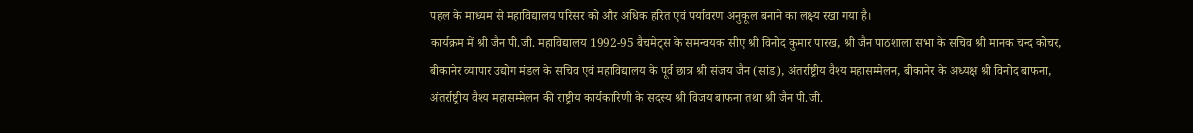पहल के माध्यम से महाविद्यालय परिसर को और अधिक हरित एवं पर्यावरण अनुकूल बनाने का लक्ष्य रखा गया है।
कार्यक्रम में श्री जैन पी.जी. महाविद्यालय 1992-95 बैचमेट्स के समन्वयक सीए श्री विनोद कुमार पारख, श्री जैन पाठशाला सभा के सचिव श्री मानक चन्द कोचर, बीकानेर व्यापार उद्योग मंडल के सचिव एवं महाविद्यालय के पूर्व छात्र श्री संजय जैन (सांड), अंतर्राष्ट्रीय वैश्य महासम्मेलन, बीकानेर के अध्यक्ष श्री विनोद बाफना, अंतर्राष्ट्रीय वैश्य महासम्मेलन की राष्ट्रीय कार्यकारिणी के सदस्य श्री विजय बाफना तथा श्री जैन पी.जी.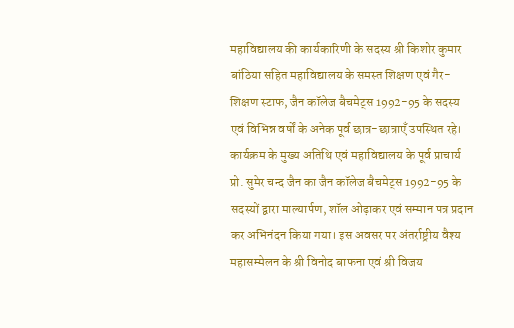महाविद्यालय की कार्यकारिणी के सदस्य श्री किशोर कुमार बांठिया सहित महाविद्यालय के समस्त शिक्षण एवं गैर-शिक्षण स्टाफ, जैन कॉलेज बैचमेट्स 1992-95 के सदस्य एवं विभिन्न वर्षों के अनेक पूर्व छात्र-छात्राएँ उपस्थित रहे।
कार्यक्रम के मुख्य अतिथि एवं महाविद्यालय के पूर्व प्राचार्य प्रो. सुमेर चन्द जैन का जैन कॉलेज बैचमेट्स 1992-95 के सदस्यों द्वारा माल्यार्पण, शॉल ओढ़ाकर एवं सम्मान पत्र प्रदान कर अभिनंदन किया गया। इस अवसर पर अंतर्राष्ट्रीय वैश्य महासम्मेलन के श्री विनोद बाफना एवं श्री विजय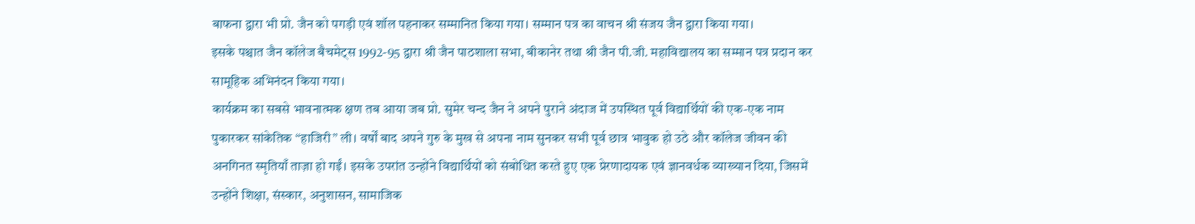बाफना द्वारा भी प्रो. जैन को पगड़ी एवं शॉल पहनाकर सम्मानित किया गया। सम्मान पत्र का वाचन श्री संजय जैन द्वारा किया गया।
इसके पश्चात जैन कॉलेज बैचमेट्स 1992-95 द्वारा श्री जैन पाठशाला सभा, बीकानेर तथा श्री जैन पी.जी. महाविद्यालय का सम्मान पत्र प्रदान कर सामूहिक अभिनंदन किया गया।
कार्यक्रम का सबसे भावनात्मक क्षण तब आया जब प्रो. सुमेर चन्द जैन ने अपने पुराने अंदाज में उपस्थित पूर्व विद्यार्थियों की एक-एक नाम पुकारकर सांकेतिक “हाजिरी” ली। वर्षों बाद अपने गुरु के मुख से अपना नाम सुनकर सभी पूर्व छात्र भावुक हो उठे और कॉलेज जीवन की अनगिनत स्मृतियाँ ताज़ा हो गईं। इसके उपरांत उन्होंने विद्यार्थियों को संबोधित करते हुए एक प्रेरणादायक एवं ज्ञानवर्धक व्याख्यान दिया, जिसमें उन्होंने शिक्षा, संस्कार, अनुशासन, सामाजिक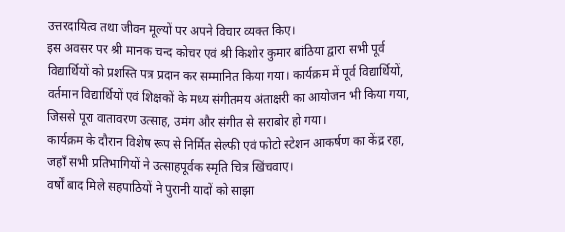उत्तरदायित्व तथा जीवन मूल्यों पर अपने विचार व्यक्त किए।
इस अवसर पर श्री मानक चन्द कोचर एवं श्री किशोर कुमार बांठिया द्वारा सभी पूर्व विद्यार्थियों को प्रशस्ति पत्र प्रदान कर सम्मानित किया गया। कार्यक्रम में पूर्व विद्यार्थियों, वर्तमान विद्यार्थियों एवं शिक्षकों के मध्य संगीतमय अंताक्षरी का आयोजन भी किया गया, जिससे पूरा वातावरण उत्साह, उमंग और संगीत से सराबोर हो गया।
कार्यक्रम के दौरान विशेष रूप से निर्मित सेल्फी एवं फोटो स्टेशन आकर्षण का केंद्र रहा, जहाँ सभी प्रतिभागियों ने उत्साहपूर्वक स्मृति चित्र खिंचवाए।
वर्षों बाद मिले सहपाठियों ने पुरानी यादों को साझा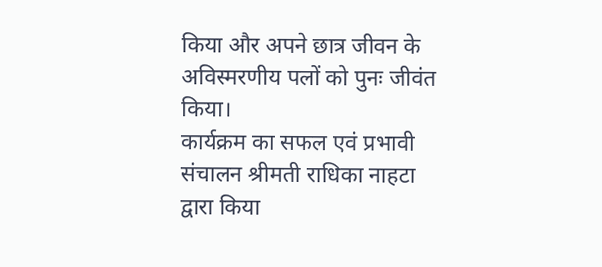किया और अपने छात्र जीवन के अविस्मरणीय पलों को पुनः जीवंत किया।
कार्यक्रम का सफल एवं प्रभावी संचालन श्रीमती राधिका नाहटा द्वारा किया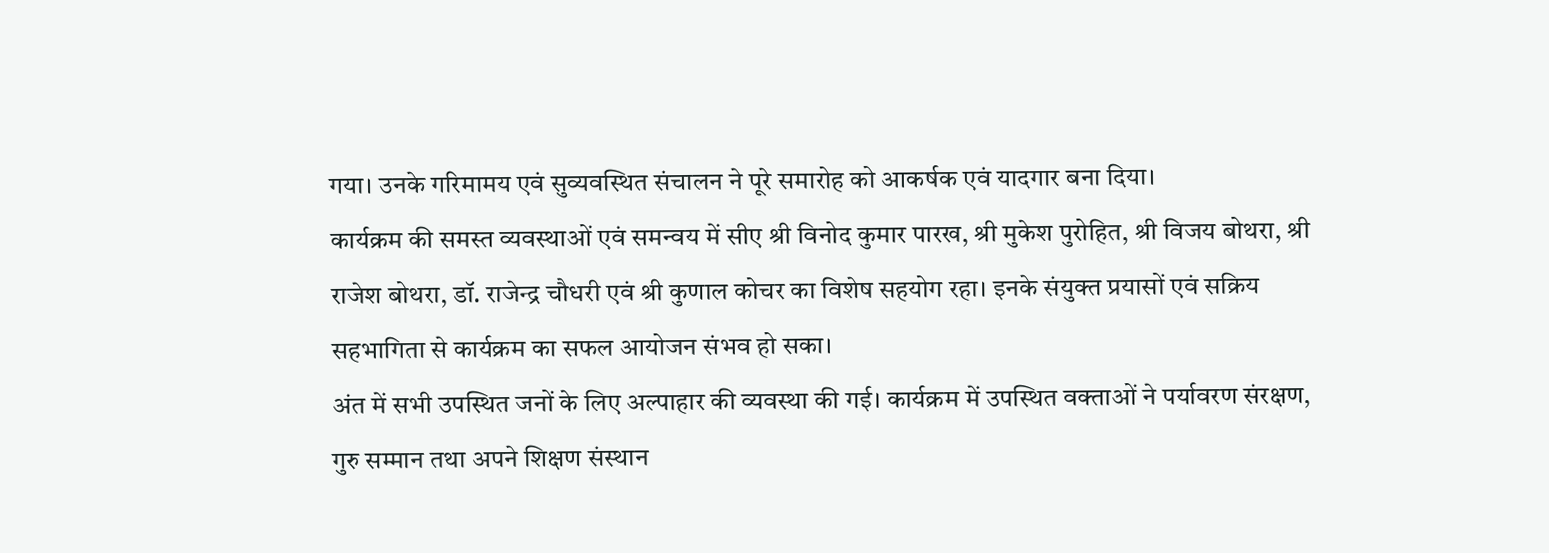गया। उनके गरिमामय एवं सुव्यवस्थित संचालन ने पूरे समारोह को आकर्षक एवं यादगार बना दिया।
कार्यक्रम की समस्त व्यवस्थाओं एवं समन्वय में सीए श्री विनोद कुमार पारख, श्री मुकेश पुरोहित, श्री विजय बोथरा, श्री राजेश बोथरा, डॉ. राजेन्द्र चौधरी एवं श्री कुणाल कोचर का विशेष सहयोग रहा। इनके संयुक्त प्रयासों एवं सक्रिय सहभागिता से कार्यक्रम का सफल आयोजन संभव हो सका।
अंत में सभी उपस्थित जनों के लिए अल्पाहार की व्यवस्था की गई। कार्यक्रम में उपस्थित वक्ताओं ने पर्यावरण संरक्षण, गुरु सम्मान तथा अपने शिक्षण संस्थान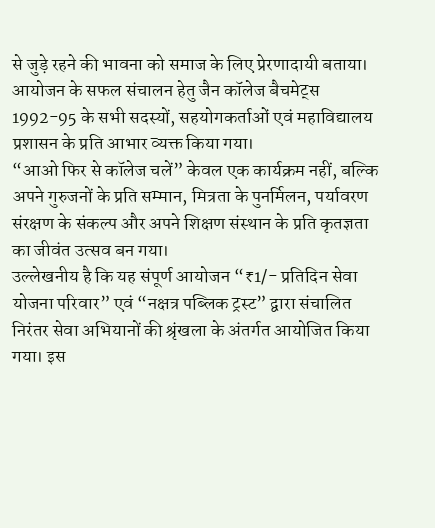से जुड़े रहने की भावना को समाज के लिए प्रेरणादायी बताया। आयोजन के सफल संचालन हेतु जैन कॉलेज बैचमेट्स 1992-95 के सभी सदस्यों, सहयोगकर्ताओं एवं महाविद्यालय प्रशासन के प्रति आभार व्यक्त किया गया।
“आओ फिर से कॉलेज चलें” केवल एक कार्यक्रम नहीं, बल्कि अपने गुरुजनों के प्रति सम्मान, मित्रता के पुनर्मिलन, पर्यावरण संरक्षण के संकल्प और अपने शिक्षण संस्थान के प्रति कृतज्ञता का जीवंत उत्सव बन गया।
उल्लेखनीय है कि यह संपूर्ण आयोजन “₹1/- प्रतिदिन सेवा योजना परिवार” एवं “नक्षत्र पब्लिक ट्रस्ट” द्वारा संचालित निरंतर सेवा अभियानों की श्रृंखला के अंतर्गत आयोजित किया गया। इस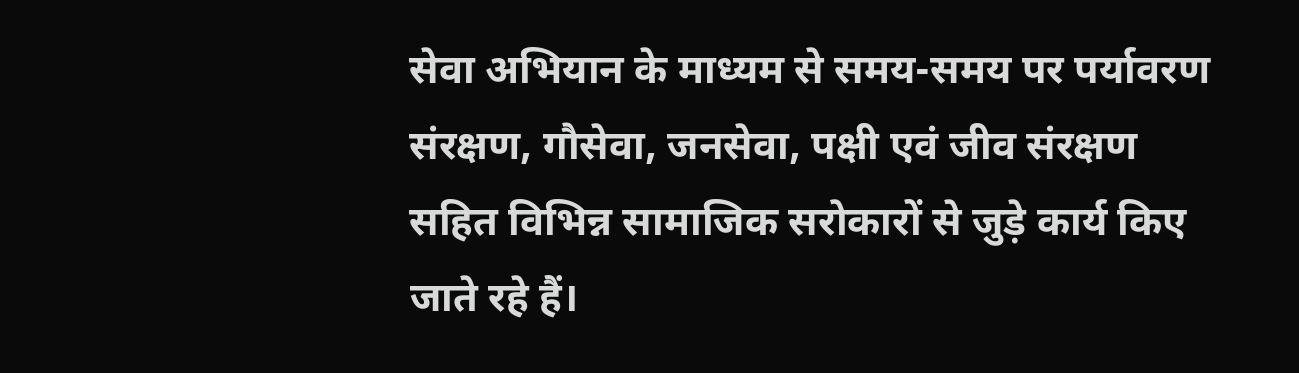सेवा अभियान के माध्यम से समय-समय पर पर्यावरण संरक्षण, गौसेवा, जनसेवा, पक्षी एवं जीव संरक्षण सहित विभिन्न सामाजिक सरोकारों से जुड़े कार्य किए जाते रहे हैं।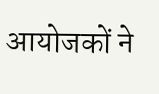आयोजकों ने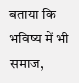बताया कि भविष्य में भी समाज,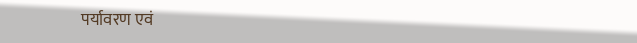पर्यावरण एवं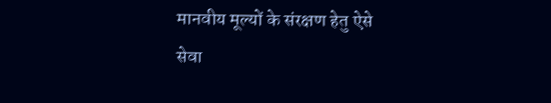मानवीय मूल्यों के संरक्षण हेतु ऐसे सेवा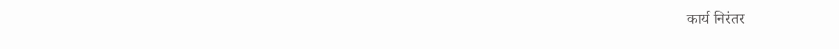कार्य निरंतर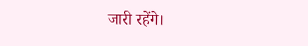जारी रहेंगे।